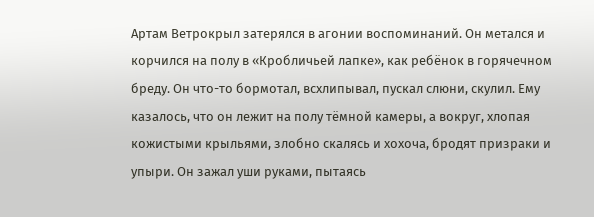Артам Ветрокрыл затерялся в агонии воспоминаний. Он метался и корчился на полу в «Кробличьей лапке», как ребёнок в горячечном бреду. Он что-то бормотал, всхлипывал, пускал слюни, скулил. Ему казалось, что он лежит на полу тёмной камеры, а вокруг, хлопая кожистыми крыльями, злобно скалясь и хохоча, бродят призраки и упыри. Он зажал уши руками, пытаясь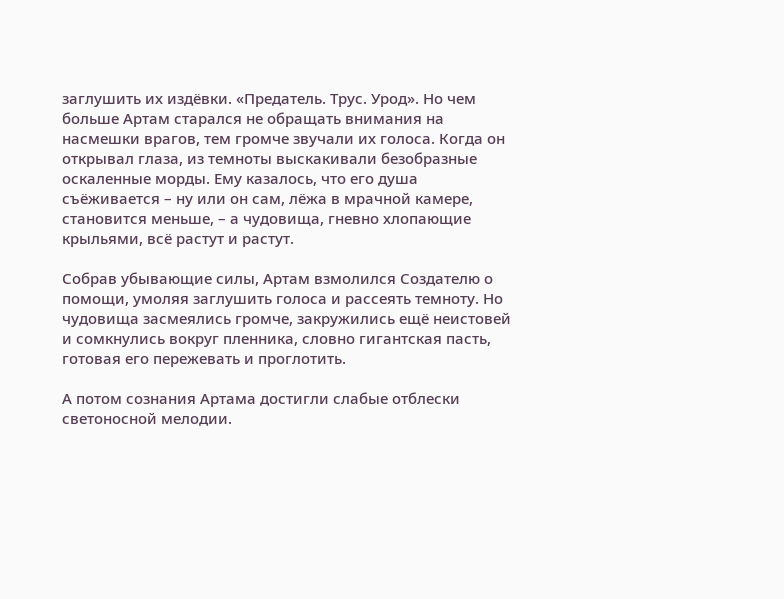заглушить их издёвки. «Предатель. Трус. Урод». Но чем больше Артам старался не обращать внимания на насмешки врагов, тем громче звучали их голоса. Когда он открывал глаза, из темноты выскакивали безобразные оскаленные морды. Ему казалось, что его душа съёживается – ну или он сам, лёжа в мрачной камере, становится меньше, – а чудовища, гневно хлопающие крыльями, всё растут и растут.

Собрав убывающие силы, Артам взмолился Создателю о помощи, умоляя заглушить голоса и рассеять темноту. Но чудовища засмеялись громче, закружились ещё неистовей и сомкнулись вокруг пленника, словно гигантская пасть, готовая его пережевать и проглотить.

А потом сознания Артама достигли слабые отблески светоносной мелодии.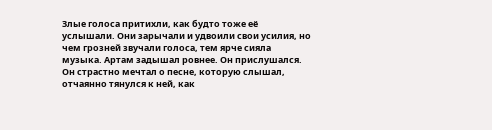Злые голоса притихли, как будто тоже её услышали. Они зарычали и удвоили свои усилия, но чем грозней звучали голоса, тем ярче сияла музыка. Артам задышал ровнее. Он прислушался. Он страстно мечтал о песне, которую слышал, отчаянно тянулся к ней, как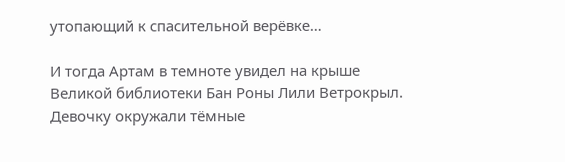утопающий к спасительной верёвке…

И тогда Артам в темноте увидел на крыше Великой библиотеки Бан Роны Лили Ветрокрыл. Девочку окружали тёмные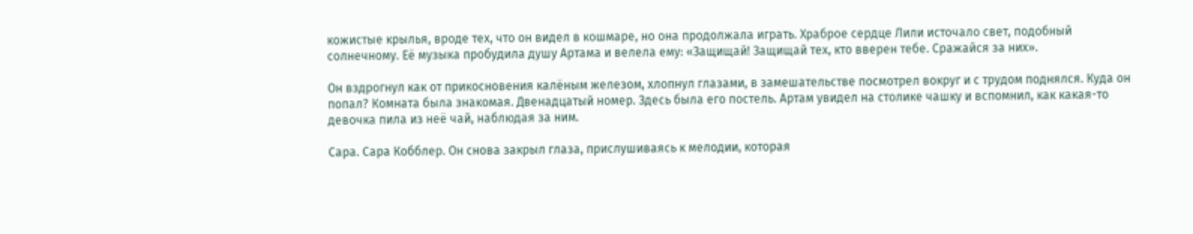кожистые крылья, вроде тех, что он видел в кошмаре, но она продолжала играть. Храброе сердце Лили источало свет, подобный солнечному. Её музыка пробудила душу Артама и велела ему: «Защищай! Защищай тех, кто вверен тебе. Сражайся за них».

Он вздрогнул как от прикосновения калёным железом, хлопнул глазами, в замешательстве посмотрел вокруг и с трудом поднялся. Куда он попал? Комната была знакомая. Двенадцатый номер. Здесь была его постель. Артам увидел на столике чашку и вспомнил, как какая-то девочка пила из неё чай, наблюдая за ним.

Сара. Сара Кобблер. Он снова закрыл глаза, прислушиваясь к мелодии, которая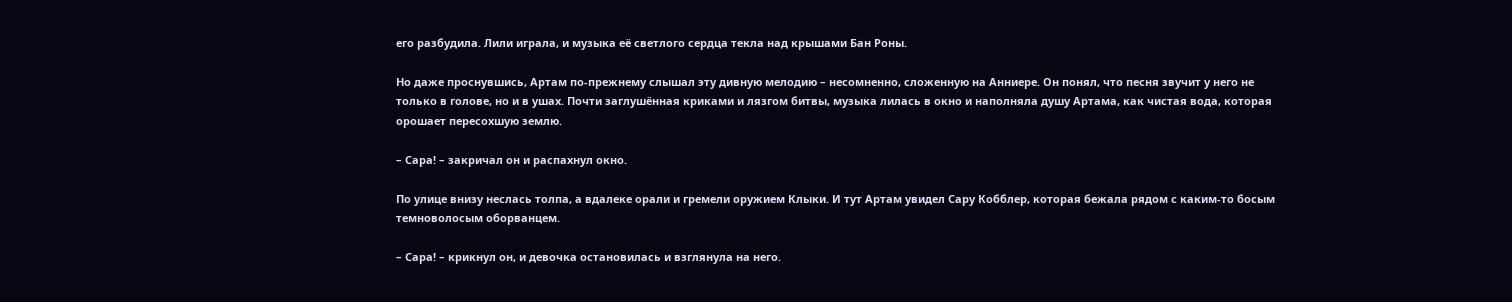его разбудила. Лили играла, и музыка её светлого сердца текла над крышами Бан Роны.

Но даже проснувшись, Артам по-прежнему слышал эту дивную мелодию – несомненно, сложенную на Анниере. Он понял, что песня звучит у него не только в голове, но и в ушах. Почти заглушённая криками и лязгом битвы, музыка лилась в окно и наполняла душу Артама, как чистая вода, которая орошает пересохшую землю.

– Сара! – закричал он и распахнул окно.

По улице внизу неслась толпа, а вдалеке орали и гремели оружием Клыки. И тут Артам увидел Сару Кобблер, которая бежала рядом с каким-то босым темноволосым оборванцем.

– Сара! – крикнул он, и девочка остановилась и взглянула на него.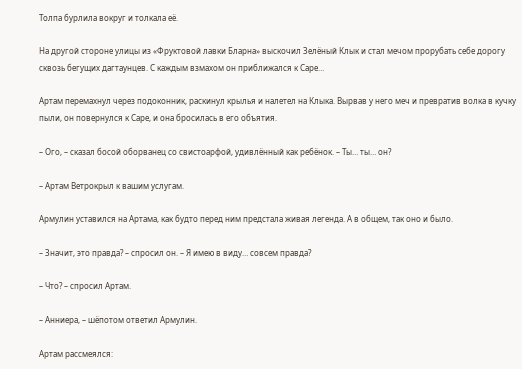Толпа бурлила вокруг и толкала её.

На другой стороне улицы из «Фруктовой лавки Бларна» выскочил Зелёный Клык и стал мечом прорубать себе дорогу сквозь бегущих дагтаунцев. С каждым взмахом он приближался к Саре…

Артам перемахнул через подоконник, раскинул крылья и налетел на Клыка. Вырвав у него меч и превратив волка в кучку пыли, он повернулся к Саре, и она бросилась в его объятия.

– Ого, – сказал босой оборванец со свистоарфой, удивлённый как ребёнок. – Ты… ты… он?

– Артам Ветрокрыл к вашим услугам.

Армулин уставился на Артама, как будто перед ним предстала живая легенда. А в общем, так оно и было.

– Значит, это правда? – спросил он. – Я имею в виду… совсем правда?

– Что? – спросил Артам.

– Анниера, – шёпотом ответил Армулин.

Артам рассмеялся: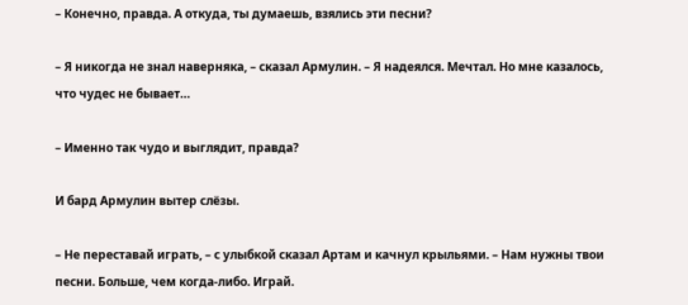– Конечно, правда. А откуда, ты думаешь, взялись эти песни?

– Я никогда не знал наверняка, – сказал Армулин. – Я надеялся. Мечтал. Но мне казалось, что чудес не бывает…

– Именно так чудо и выглядит, правда?

И бард Армулин вытер слёзы.

– Не переставай играть, – с улыбкой сказал Артам и качнул крыльями. – Нам нужны твои песни. Больше, чем когда-либо. Играй.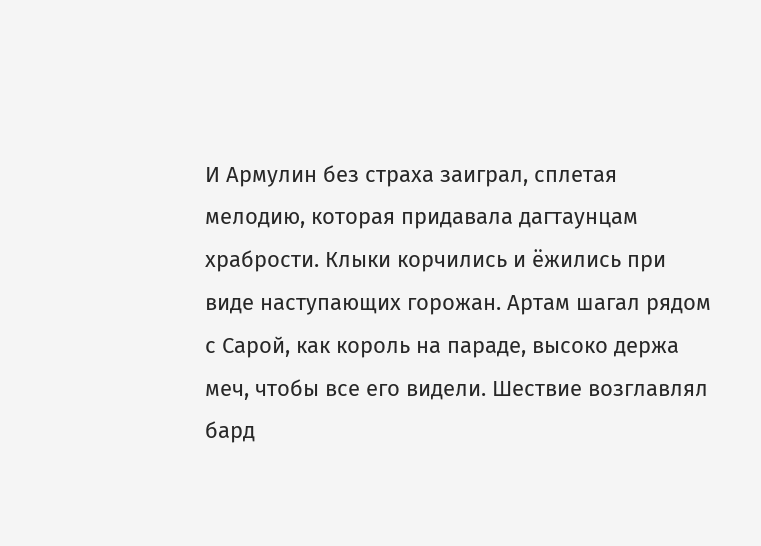И Армулин без страха заиграл, сплетая мелодию, которая придавала дагтаунцам храбрости. Клыки корчились и ёжились при виде наступающих горожан. Артам шагал рядом с Сарой, как король на параде, высоко держа меч, чтобы все его видели. Шествие возглавлял бард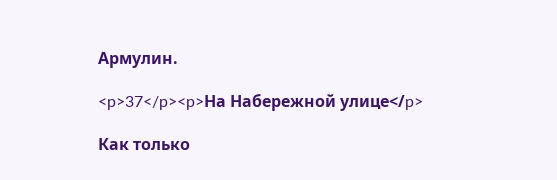Армулин.

<p>37</p><p>На Набережной улице</p>

Как только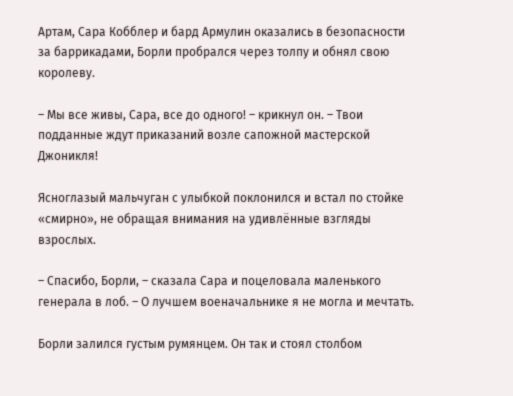Артам, Сара Кобблер и бард Армулин оказались в безопасности за баррикадами, Борли пробрался через толпу и обнял свою королеву.

– Мы все живы, Сара, все до одного! – крикнул он. – Твои подданные ждут приказаний возле сапожной мастерской Джоникля!

Ясноглазый мальчуган с улыбкой поклонился и встал по стойке «смирно», не обращая внимания на удивлённые взгляды взрослых.

– Спасибо, Борли, – сказала Сара и поцеловала маленького генерала в лоб. – О лучшем военачальнике я не могла и мечтать.

Борли залился густым румянцем. Он так и стоял столбом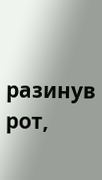разинув рот,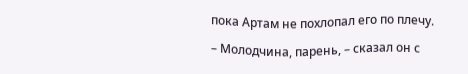пока Артам не похлопал его по плечу.

– Молодчина, парень, – сказал он с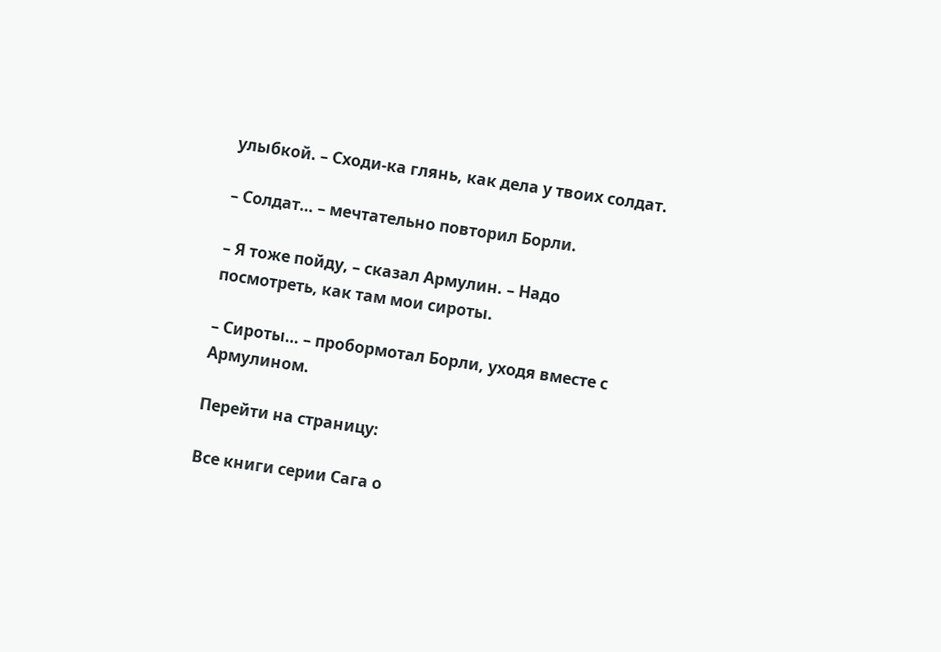улыбкой. – Сходи-ка глянь, как дела у твоих солдат.

– Солдат… – мечтательно повторил Борли.

– Я тоже пойду, – сказал Армулин. – Надо посмотреть, как там мои сироты.

– Сироты… – пробормотал Борли, уходя вместе с Армулином.

Перейти на страницу:

Все книги серии Сага о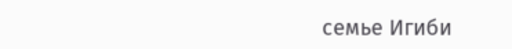семье Игиби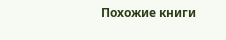Похожие книги